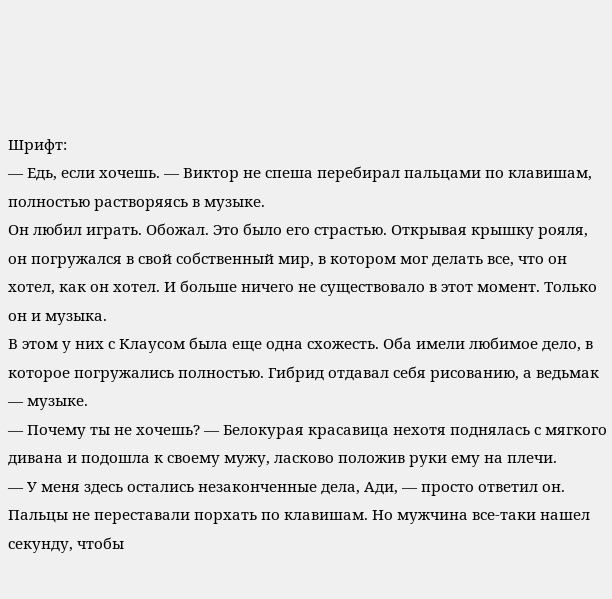Шрифт:
— Едь, если хочешь. — Виктор не спеша перебирал пальцами по клавишам, полностью растворяясь в музыке.
Он любил играть. Обожал. Это было его страстью. Открывая крышку рояля, он погружался в свой собственный мир, в котором мог делать все, что он хотел, как он хотел. И больше ничего не существовало в этот момент. Только он и музыка.
В этом у них с Клаусом была еще одна схожесть. Оба имели любимое дело, в которое погружались полностью. Гибрид отдавал себя рисованию, а ведьмак — музыке.
— Почему ты не хочешь? — Белокурая красавица нехотя поднялась с мягкого дивана и подошла к своему мужу, ласково положив руки ему на плечи.
— У меня здесь остались незаконченные дела, Ади, — просто ответил он. Пальцы не переставали порхать по клавишам. Но мужчина все-таки нашел секунду, чтобы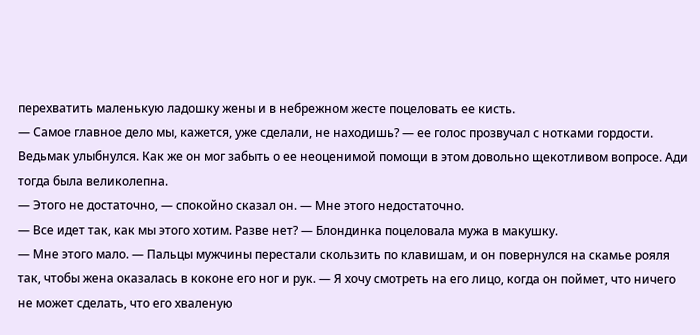перехватить маленькую ладошку жены и в небрежном жесте поцеловать ее кисть.
— Самое главное дело мы, кажется, уже сделали, не находишь? — ее голос прозвучал с нотками гордости. Ведьмак улыбнулся. Как же он мог забыть о ее неоценимой помощи в этом довольно щекотливом вопросе. Ади тогда была великолепна.
— Этого не достаточно, — спокойно сказал он. — Мне этого недостаточно.
— Все идет так, как мы этого хотим. Разве нет? — Блондинка поцеловала мужа в макушку.
— Мне этого мало. — Пальцы мужчины перестали скользить по клавишам, и он повернулся на скамье рояля так, чтобы жена оказалась в коконе его ног и рук. — Я хочу смотреть на его лицо, когда он поймет, что ничего не может сделать, что его хваленую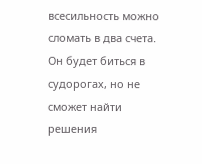всесильность можно сломать в два счета. Он будет биться в судорогах, но не сможет найти решения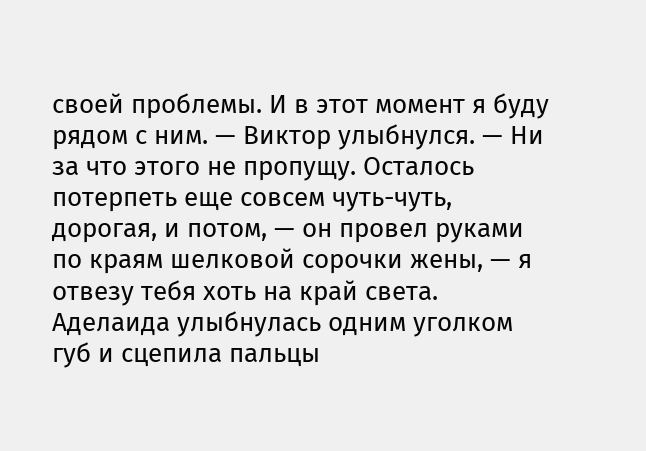своей проблемы. И в этот момент я буду рядом с ним. — Виктор улыбнулся. — Ни за что этого не пропущу. Осталось потерпеть еще совсем чуть-чуть, дорогая, и потом, — он провел руками по краям шелковой сорочки жены, — я отвезу тебя хоть на край света.
Аделаида улыбнулась одним уголком губ и сцепила пальцы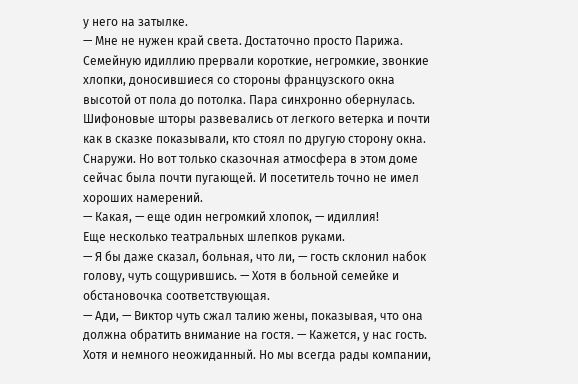у него на затылке.
— Мне не нужен край света. Достаточно просто Парижа.
Семейную идиллию прервали короткие, негромкие, звонкие хлопки, доносившиеся со стороны французского окна высотой от пола до потолка. Пара синхронно обернулась. Шифоновые шторы развевались от легкого ветерка и почти как в сказке показывали, кто стоял по другую сторону окна. Снаружи. Но вот только сказочная атмосфера в этом доме сейчас была почти пугающей. И посетитель точно не имел хороших намерений.
— Какая, — еще один негромкий хлопок, — идиллия!
Еще несколько театральных шлепков руками.
— Я бы даже сказал, больная, что ли, — гость склонил набок голову, чуть сощурившись. — Хотя в больной семейке и обстановочка соответствующая.
— Ади, — Виктор чуть сжал талию жены, показывая, что она должна обратить внимание на гостя. — Кажется, у нас гость. Хотя и немного неожиданный. Но мы всегда рады компании,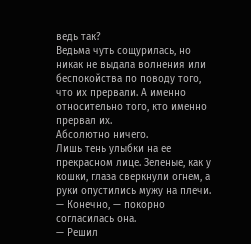ведь так?
Ведьма чуть сощурилась, но никак не выдала волнения или беспокойства по поводу того, что их прервали. А именно относительно того, кто именно прервал их.
Абсолютно ничего.
Лишь тень улыбки на ее прекрасном лице. Зеленые, как у кошки, глаза сверкнули огнем, а руки опустились мужу на плечи.
— Конечно, — покорно согласилась она.
— Решил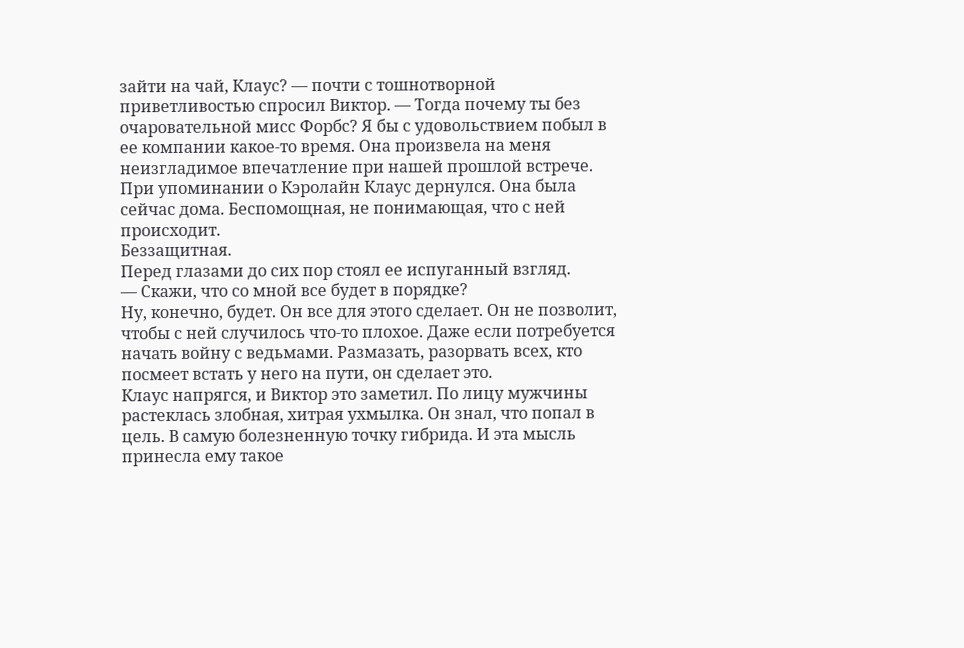зайти на чай, Клаус? — почти с тошнотворной приветливостью спросил Виктор. — Тогда почему ты без очаровательной мисс Форбс? Я бы с удовольствием побыл в ее компании какое-то время. Она произвела на меня неизгладимое впечатление при нашей прошлой встрече.
При упоминании о Кэролайн Клаус дернулся. Она была сейчас дома. Беспомощная, не понимающая, что с ней происходит.
Беззащитная.
Перед глазами до сих пор стоял ее испуганный взгляд.
— Скажи, что со мной все будет в порядке?
Ну, конечно, будет. Он все для этого сделает. Он не позволит, чтобы с ней случилось что-то плохое. Даже если потребуется начать войну с ведьмами. Размазать, разорвать всех, кто посмеет встать у него на пути, он сделает это.
Клаус напрягся, и Виктор это заметил. По лицу мужчины растеклась злобная, хитрая ухмылка. Он знал, что попал в цель. В самую болезненную точку гибрида. И эта мысль принесла ему такое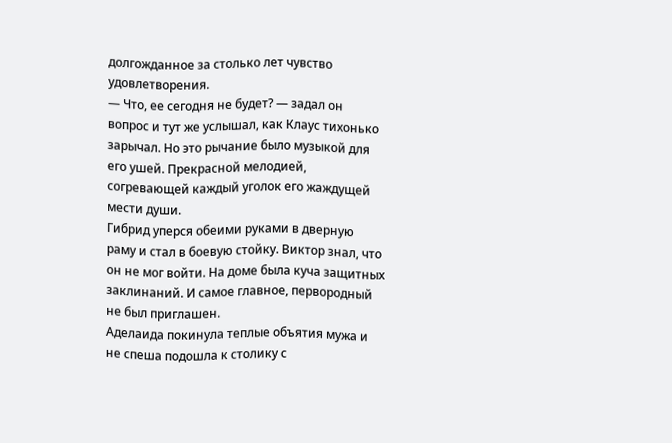долгожданное за столько лет чувство удовлетворения.
— Что, ее сегодня не будет? — задал он вопрос и тут же услышал, как Клаус тихонько зарычал. Но это рычание было музыкой для его ушей. Прекрасной мелодией, согревающей каждый уголок его жаждущей мести души.
Гибрид уперся обеими руками в дверную раму и стал в боевую стойку. Виктор знал, что он не мог войти. На доме была куча защитных заклинаний. И самое главное, первородный не был приглашен.
Аделаида покинула теплые объятия мужа и не спеша подошла к столику с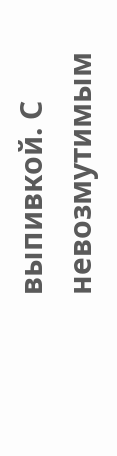выпивкой. С невозмутимым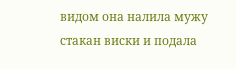видом она налила мужу стакан виски и подала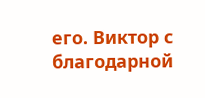его. Виктор с благодарной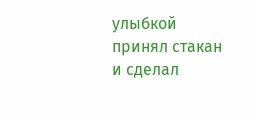улыбкой принял стакан и сделал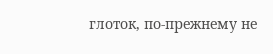глоток, по-прежнему не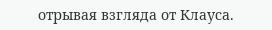отрывая взгляда от Клауса.